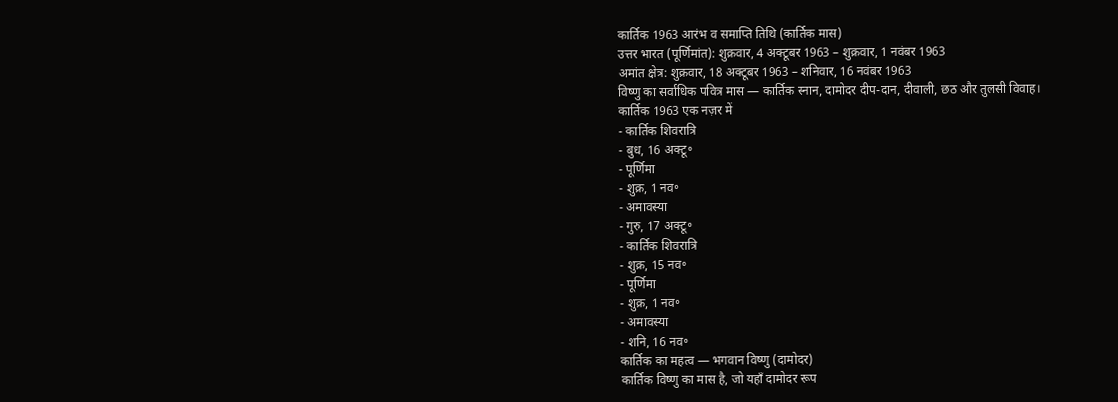कार्तिक 1963 आरंभ व समाप्ति तिथि (कार्तिक मास)
उत्तर भारत (पूर्णिमांत): शुक्रवार, 4 अक्टूबर 1963 – शुक्रवार, 1 नवंबर 1963
अमांत क्षेत्र: शुक्रवार, 18 अक्टूबर 1963 – शनिवार, 16 नवंबर 1963
विष्णु का सर्वाधिक पवित्र मास — कार्तिक स्नान, दामोदर दीप-दान, दीवाली, छठ और तुलसी विवाह।
कार्तिक 1963 एक नज़र में
- कार्तिक शिवरात्रि
- बुध, 16 अक्टू॰
- पूर्णिमा
- शुक्र, 1 नव॰
- अमावस्या
- गुरु, 17 अक्टू॰
- कार्तिक शिवरात्रि
- शुक्र, 15 नव॰
- पूर्णिमा
- शुक्र, 1 नव॰
- अमावस्या
- शनि, 16 नव॰
कार्तिक का महत्व — भगवान विष्णु (दामोदर)
कार्तिक विष्णु का मास है, जो यहाँ दामोदर रूप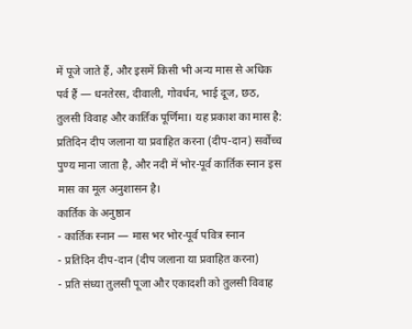में पूजे जाते हैं, और इसमें किसी भी अन्य मास से अधिक पर्व हैं — धनतेरस, दीवाली, गोवर्धन, भाई दूज, छठ, तुलसी विवाह और कार्तिक पूर्णिमा। यह प्रकाश का मास है: प्रतिदिन दीप जलाना या प्रवाहित करना (दीप-दान) सर्वोच्च पुण्य माना जाता है, और नदी में भोर-पूर्व कार्तिक स्नान इस मास का मूल अनुशासन है।
कार्तिक के अनुष्ठान
- कार्तिक स्नान — मास भर भोर-पूर्व पवित्र स्नान
- प्रतिदिन दीप-दान (दीप जलाना या प्रवाहित करना)
- प्रति संध्या तुलसी पूजा और एकादशी को तुलसी विवाह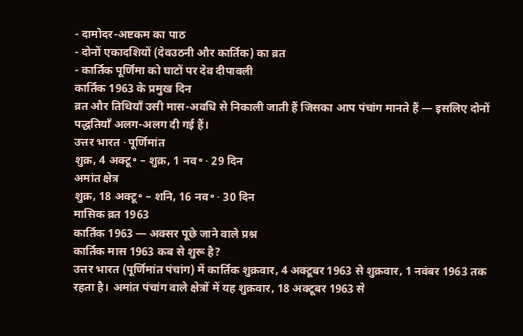- दामोदर-अष्टकम का पाठ
- दोनों एकादशियों (देवउठनी और कार्तिक) का व्रत
- कार्तिक पूर्णिमा को घाटों पर देव दीपावली
कार्तिक 1963 के प्रमुख दिन
व्रत और तिथियाँ उसी मास-अवधि से निकाली जाती हैं जिसका आप पंचांग मानते हैं — इसलिए दोनों पद्धतियाँ अलग-अलग दी गई हैं।
उत्तर भारत · पूर्णिमांत
शुक्र, 4 अक्टू॰ – शुक्र, 1 नव॰ · 29 दिन
अमांत क्षेत्र
शुक्र, 18 अक्टू॰ – शनि, 16 नव॰ · 30 दिन
मासिक व्रत 1963
कार्तिक 1963 — अक्सर पूछे जाने वाले प्रश्न
कार्तिक मास 1963 कब से शुरू है?
उत्तर भारत (पूर्णिमांत पंचांग) में कार्तिक शुक्रवार, 4 अक्टूबर 1963 से शुक्रवार, 1 नवंबर 1963 तक रहता है। अमांत पंचांग वाले क्षेत्रों में यह शुक्रवार, 18 अक्टूबर 1963 से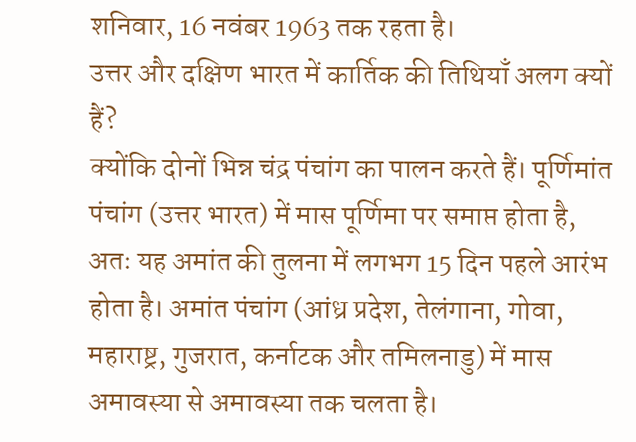शनिवार, 16 नवंबर 1963 तक रहता है।
उत्तर और दक्षिण भारत में कार्तिक की तिथियाँ अलग क्यों हैं?
क्योंकि दोनों भिन्न चंद्र पंचांग का पालन करते हैं। पूर्णिमांत पंचांग (उत्तर भारत) में मास पूर्णिमा पर समाप्त होता है, अतः यह अमांत की तुलना में लगभग 15 दिन पहले आरंभ होता है। अमांत पंचांग (आंध्र प्रदेश, तेलंगाना, गोवा, महाराष्ट्र, गुजरात, कर्नाटक और तमिलनाडु) में मास अमावस्या से अमावस्या तक चलता है।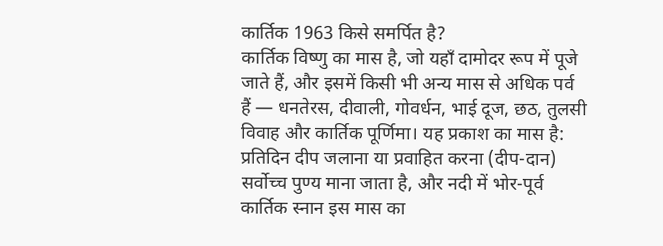कार्तिक 1963 किसे समर्पित है?
कार्तिक विष्णु का मास है, जो यहाँ दामोदर रूप में पूजे जाते हैं, और इसमें किसी भी अन्य मास से अधिक पर्व हैं — धनतेरस, दीवाली, गोवर्धन, भाई दूज, छठ, तुलसी विवाह और कार्तिक पूर्णिमा। यह प्रकाश का मास है: प्रतिदिन दीप जलाना या प्रवाहित करना (दीप-दान) सर्वोच्च पुण्य माना जाता है, और नदी में भोर-पूर्व कार्तिक स्नान इस मास का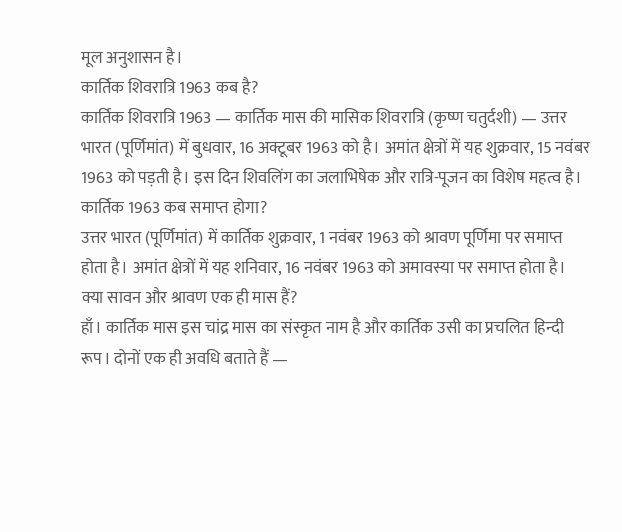मूल अनुशासन है।
कार्तिक शिवरात्रि 1963 कब है?
कार्तिक शिवरात्रि 1963 — कार्तिक मास की मासिक शिवरात्रि (कृष्ण चतुर्दशी) — उत्तर भारत (पूर्णिमांत) में बुधवार, 16 अक्टूबर 1963 को है। अमांत क्षेत्रों में यह शुक्रवार, 15 नवंबर 1963 को पड़ती है। इस दिन शिवलिंग का जलाभिषेक और रात्रि-पूजन का विशेष महत्व है।
कार्तिक 1963 कब समाप्त होगा?
उत्तर भारत (पूर्णिमांत) में कार्तिक शुक्रवार, 1 नवंबर 1963 को श्रावण पूर्णिमा पर समाप्त होता है। अमांत क्षेत्रों में यह शनिवार, 16 नवंबर 1963 को अमावस्या पर समाप्त होता है।
क्या सावन और श्रावण एक ही मास हैं?
हाँ। कार्तिक मास इस चांद्र मास का संस्कृत नाम है और कार्तिक उसी का प्रचलित हिन्दी रूप। दोनों एक ही अवधि बताते हैं —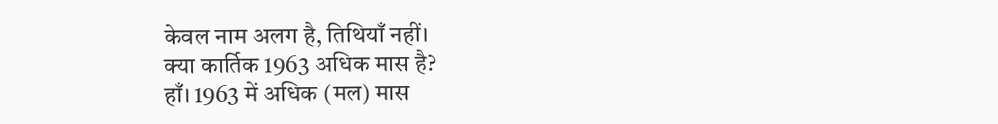केवल नाम अलग है, तिथियाँ नहीं।
क्या कार्तिक 1963 अधिक मास है?
हाँ। 1963 में अधिक (मल) मास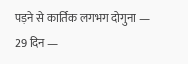पड़ने से कार्तिक लगभग दोगुना — 29 दिन —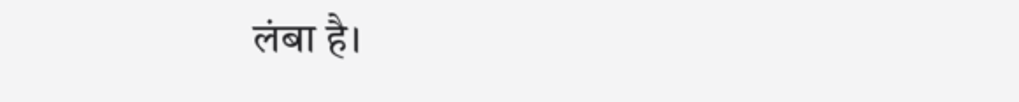लंबा है।